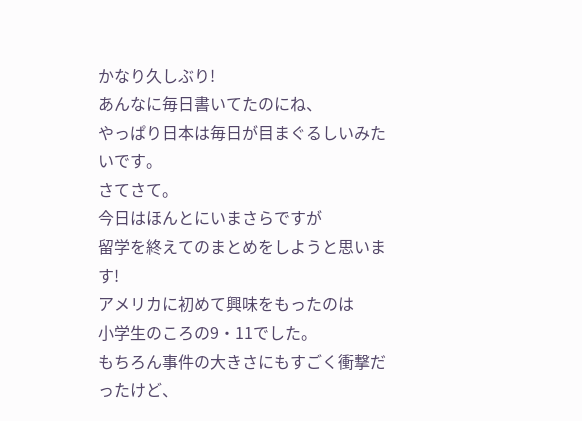かなり久しぶり!
あんなに毎日書いてたのにね、
やっぱり日本は毎日が目まぐるしいみたいです。
さてさて。
今日はほんとにいまさらですが
留学を終えてのまとめをしようと思います!
アメリカに初めて興味をもったのは
小学生のころの9・11でした。
もちろん事件の大きさにもすごく衝撃だったけど、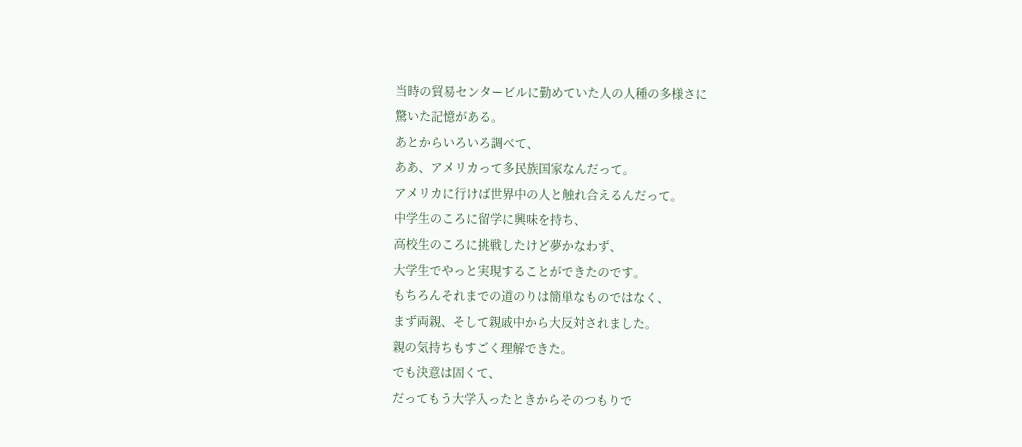当時の貿易センタービルに勤めていた人の人種の多様さに
驚いた記憶がある。
あとからいろいろ調べて、
ああ、アメリカって多民族国家なんだって。
アメリカに行けば世界中の人と触れ合えるんだって。
中学生のころに留学に興味を持ち、
高校生のころに挑戦したけど夢かなわず、
大学生でやっと実現することができたのです。
もちろんそれまでの道のりは簡単なものではなく、
まず両親、そして親戚中から大反対されました。
親の気持ちもすごく理解できた。
でも決意は固くて、
だってもう大学入ったときからそのつもりで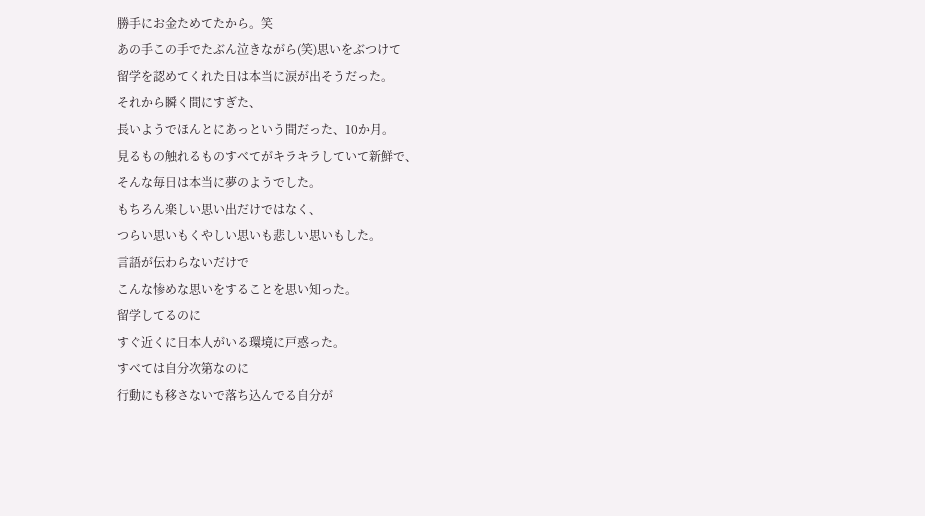勝手にお金ためてたから。笑
あの手この手でたぶん泣きながら(笑)思いをぶつけて
留学を認めてくれた日は本当に涙が出そうだった。
それから瞬く間にすぎた、
長いようでほんとにあっという間だった、10か月。
見るもの触れるものすべてがキラキラしていて新鮮で、
そんな毎日は本当に夢のようでした。
もちろん楽しい思い出だけではなく、
つらい思いもくやしい思いも悲しい思いもした。
言語が伝わらないだけで
こんな惨めな思いをすることを思い知った。
留学してるのに
すぐ近くに日本人がいる環境に戸惑った。
すべては自分次第なのに
行動にも移さないで落ち込んでる自分が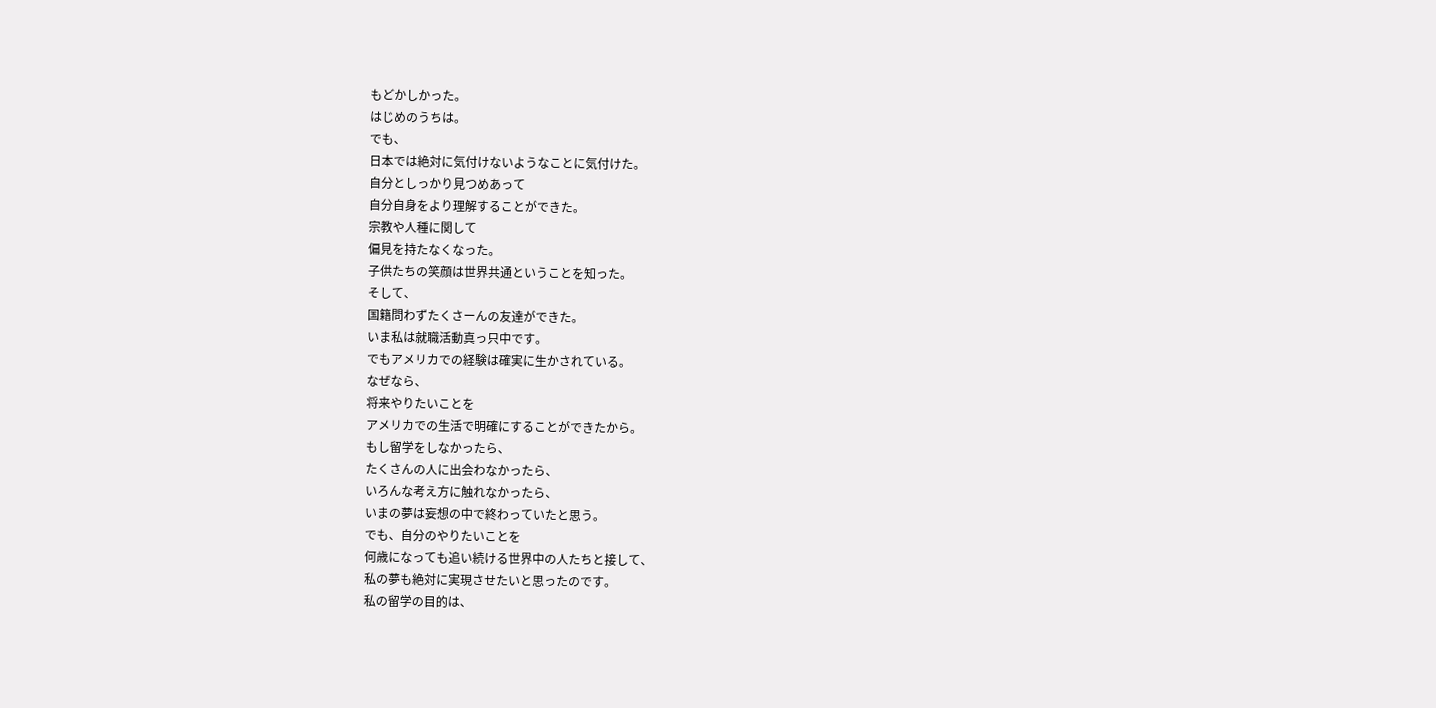もどかしかった。
はじめのうちは。
でも、
日本では絶対に気付けないようなことに気付けた。
自分としっかり見つめあって
自分自身をより理解することができた。
宗教や人種に関して
偏見を持たなくなった。
子供たちの笑顔は世界共通ということを知った。
そして、
国籍問わずたくさーんの友達ができた。
いま私は就職活動真っ只中です。
でもアメリカでの経験は確実に生かされている。
なぜなら、
将来やりたいことを
アメリカでの生活で明確にすることができたから。
もし留学をしなかったら、
たくさんの人に出会わなかったら、
いろんな考え方に触れなかったら、
いまの夢は妄想の中で終わっていたと思う。
でも、自分のやりたいことを
何歳になっても追い続ける世界中の人たちと接して、
私の夢も絶対に実現させたいと思ったのです。
私の留学の目的は、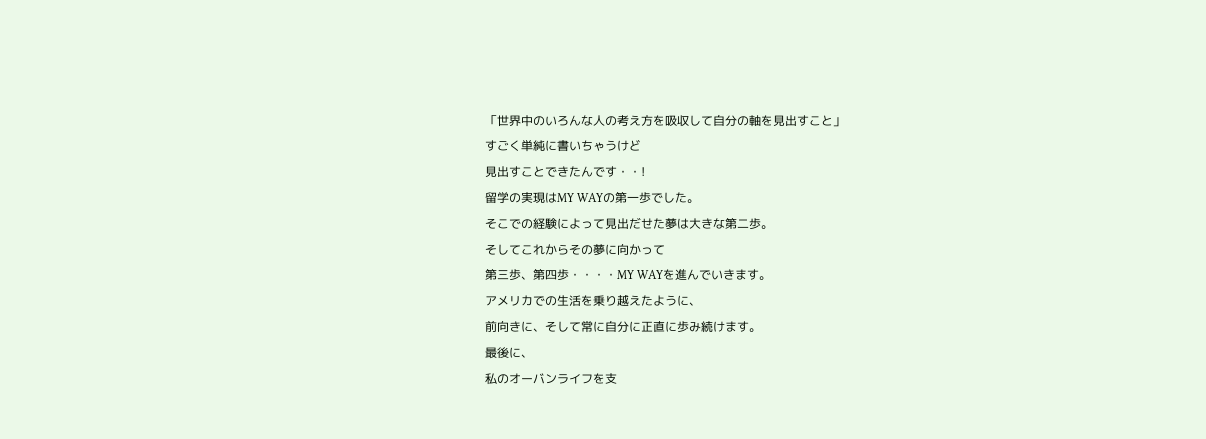「世界中のいろんな人の考え方を吸収して自分の軸を見出すこと」
すごく単純に書いちゃうけど
見出すことできたんです・・!
留学の実現はMY WAYの第一歩でした。
そこでの経験によって見出だせた夢は大きな第二歩。
そしてこれからその夢に向かって
第三歩、第四歩・・・・MY WAYを進んでいきます。
アメリカでの生活を乗り越えたように、
前向きに、そして常に自分に正直に歩み続けます。
最後に、
私のオーバンライフを支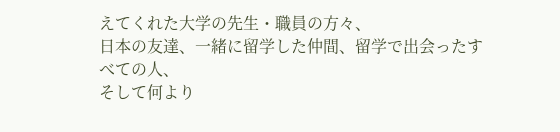えてくれた大学の先生・職員の方々、
日本の友達、一緒に留学した仲間、留学で出会ったすべての人、
そして何より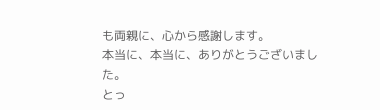も両親に、心から感謝します。
本当に、本当に、ありがとうございました。
とっ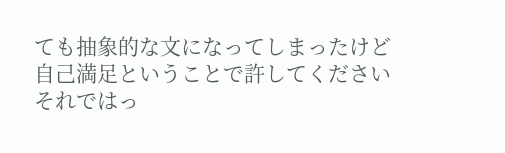ても抽象的な文になってしまったけど
自己満足ということで許してください
それではっ